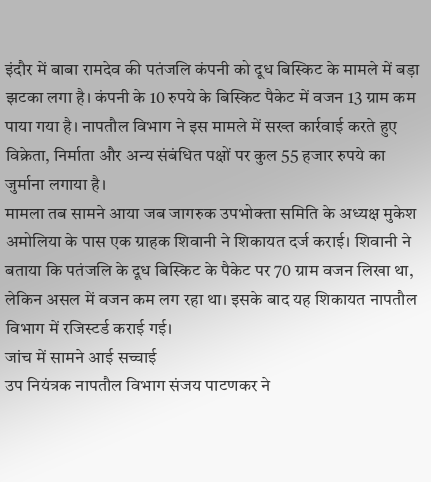इंदौर में बाबा रामदेव की पतंजलि कंपनी को दूध बिस्किट के मामले में बड़ा झटका लगा है। कंपनी के 10 रुपये के बिस्किट पैकेट में वजन 13 ग्राम कम पाया गया है। नापतौल विभाग ने इस मामले में सख्त कार्रवाई करते हुए विक्रेता, निर्माता और अन्य संबंधित पक्षों पर कुल 55 हजार रुपये का जुर्माना लगाया है।
मामला तब सामने आया जब जागरुक उपभोक्ता समिति के अध्यक्ष मुकेश अमोलिया के पास एक ग्राहक शिवानी ने शिकायत दर्ज कराई। शिवानी ने बताया कि पतंजलि के दूध बिस्किट के पैकेट पर 70 ग्राम वजन लिखा था, लेकिन असल में वजन कम लग रहा था। इसके बाद यह शिकायत नापतौल विभाग में रजिस्टर्ड कराई गई।
जांच में सामने आई सच्चाई
उप नियंत्रक नापतौल विभाग संजय पाटणकर ने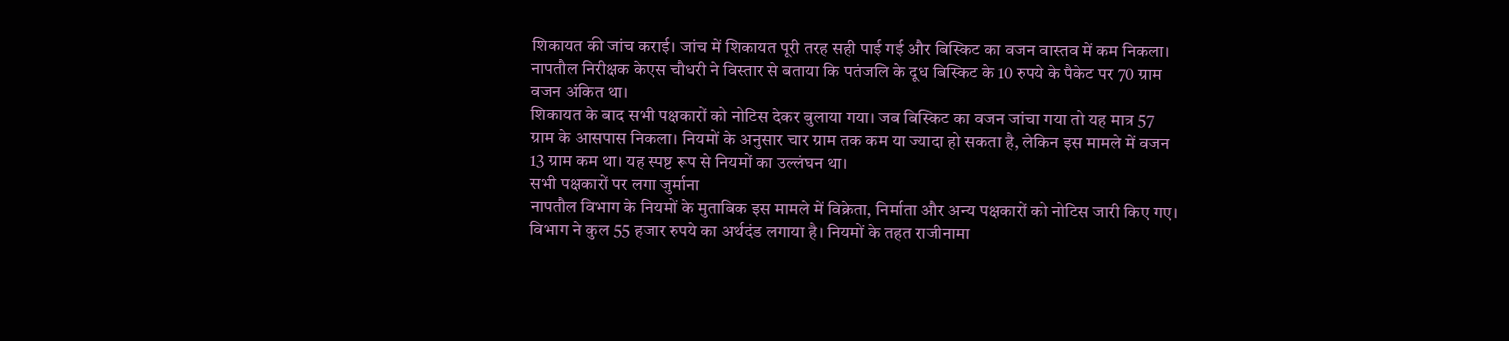शिकायत की जांच कराई। जांच में शिकायत पूरी तरह सही पाई गई और बिस्किट का वजन वास्तव में कम निकला। नापतौल निरीक्षक केएस चौधरी ने विस्तार से बताया कि पतंजलि के दूध बिस्किट के 10 रुपये के पैकेट पर 70 ग्राम वजन अंकित था।
शिकायत के बाद सभी पक्षकारों को नोटिस देकर बुलाया गया। जब बिस्किट का वजन जांचा गया तो यह मात्र 57 ग्राम के आसपास निकला। नियमों के अनुसार चार ग्राम तक कम या ज्यादा हो सकता है, लेकिन इस मामले में वजन 13 ग्राम कम था। यह स्पष्ट रूप से नियमों का उल्लंघन था।
सभी पक्षकारों पर लगा जुर्माना
नापतौल विभाग के नियमों के मुताबिक इस मामले में विक्रेता, निर्माता और अन्य पक्षकारों को नोटिस जारी किए गए। विभाग ने कुल 55 हजार रुपये का अर्थदंड लगाया है। नियमों के तहत राजीनामा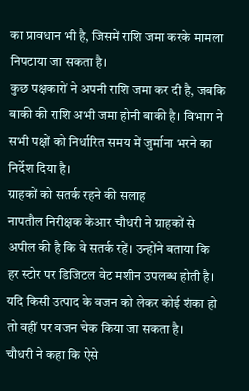का प्रावधान भी है, जिसमें राशि जमा करके मामला निपटाया जा सकता है।
कुछ पक्षकारों ने अपनी राशि जमा कर दी है, जबकि बाकी की राशि अभी जमा होनी बाकी है। विभाग ने सभी पक्षों को निर्धारित समय में जुर्माना भरने का निर्देश दिया है।
ग्राहकों को सतर्क रहने की सलाह
नापतौल निरीक्षक केआर चौधरी ने ग्राहकों से अपील की है कि वे सतर्क रहें। उन्होंने बताया कि हर स्टोर पर डिजिटल वेट मशीन उपलब्ध होती है। यदि किसी उत्पाद के वजन को लेकर कोई शंका हो तो वहीं पर वजन चेक किया जा सकता है।
चौधरी ने कहा कि ऐसे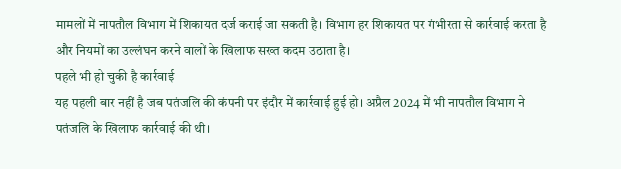मामलों में नापतौल विभाग में शिकायत दर्ज कराई जा सकती है। विभाग हर शिकायत पर गंभीरता से कार्रवाई करता है और नियमों का उल्लंघन करने वालों के खिलाफ सख्त कदम उठाता है।
पहले भी हो चुकी है कार्रवाई
यह पहली बार नहीं है जब पतंजलि की कंपनी पर इंदौर में कार्रवाई हुई हो। अप्रैल 2024 में भी नापतौल विभाग ने पतंजलि के खिलाफ कार्रवाई की थी।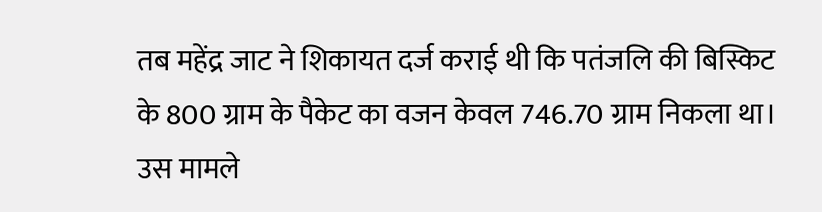तब महेंद्र जाट ने शिकायत दर्ज कराई थी कि पतंजलि की बिस्किट के 800 ग्राम के पैकेट का वजन केवल 746.70 ग्राम निकला था।
उस मामले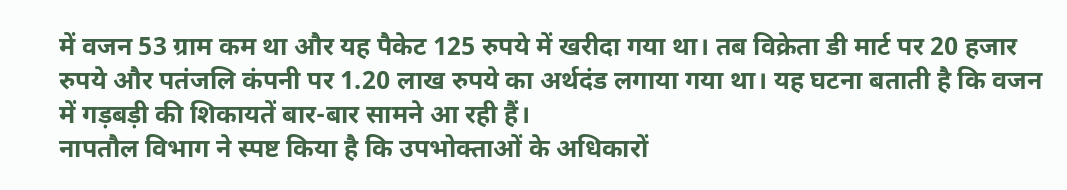में वजन 53 ग्राम कम था और यह पैकेट 125 रुपये में खरीदा गया था। तब विक्रेता डी मार्ट पर 20 हजार रुपये और पतंजलि कंपनी पर 1.20 लाख रुपये का अर्थदंड लगाया गया था। यह घटना बताती है कि वजन में गड़बड़ी की शिकायतें बार-बार सामने आ रही हैं।
नापतौल विभाग ने स्पष्ट किया है कि उपभोक्ताओं के अधिकारों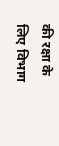की रक्षा के लिए विभाग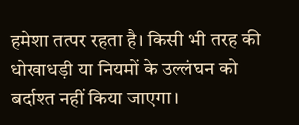हमेशा तत्पर रहता है। किसी भी तरह की धोखाधड़ी या नियमों के उल्लंघन को बर्दाश्त नहीं किया जाएगा।